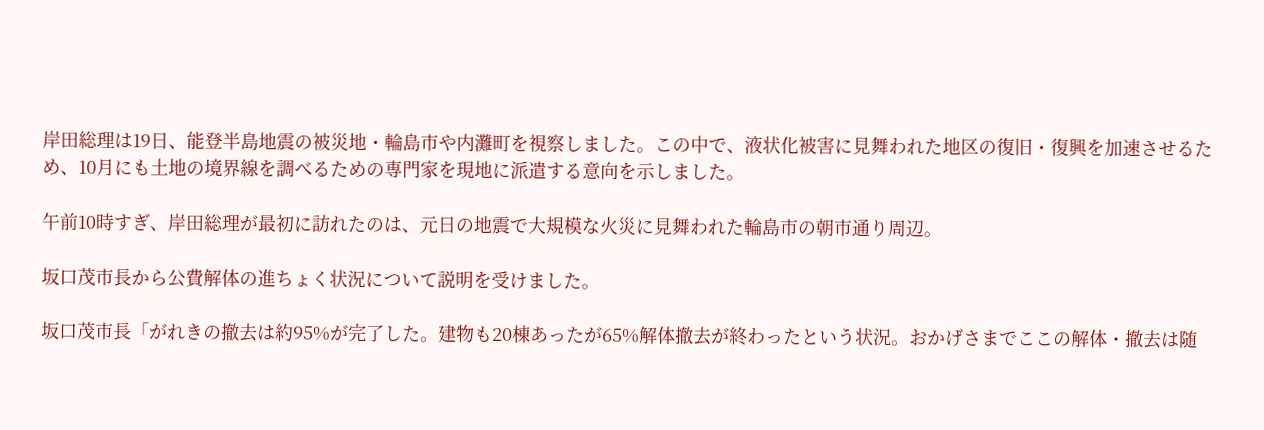岸田総理は19日、能登半島地震の被災地・輪島市や内灘町を視察しました。この中で、液状化被害に見舞われた地区の復旧・復興を加速させるため、10月にも土地の境界線を調べるための専門家を現地に派遣する意向を示しました。

午前10時すぎ、岸田総理が最初に訪れたのは、元日の地震で大規模な火災に見舞われた輪島市の朝市通り周辺。

坂口茂市長から公費解体の進ちょく状況について説明を受けました。

坂口茂市長「がれきの撤去は約95%が完了した。建物も20棟あったが65%解体撤去が終わったという状況。おかげさまでここの解体・撤去は随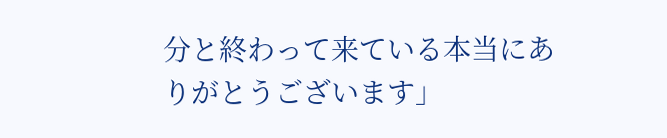分と終わって来ている本当にありがとうございます」